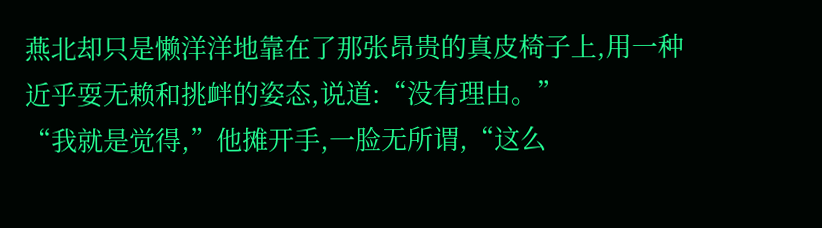燕北却只是懒洋洋地靠在了那张昂贵的真皮椅子上,用一种近乎耍无赖和挑衅的姿态,说道:“没有理由。”
“我就是觉得,”他摊开手,一脸无所谓,“这么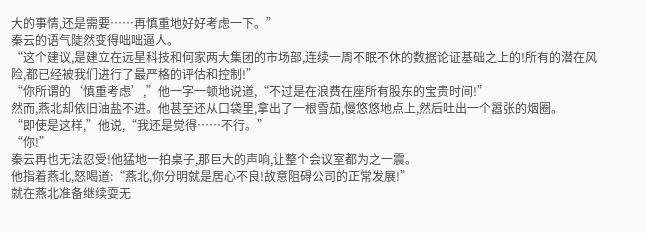大的事情,还是需要……再慎重地好好考虑一下。”
秦云的语气陡然变得咄咄逼人。
“这个建议,是建立在远星科技和何家两大集团的市场部,连续一周不眠不休的数据论证基础之上的!所有的潜在风险,都已经被我们进行了最严格的评估和控制!”
“你所谓的‘慎重考虑’,”他一字一顿地说道,“不过是在浪费在座所有股东的宝贵时间!”
然而,燕北却依旧油盐不进。他甚至还从口袋里,拿出了一根雪茄,慢悠悠地点上,然后吐出一个嚣张的烟圈。
“即使是这样,”他说,“我还是觉得……不行。”
“你!”
秦云再也无法忍受!他猛地一拍桌子,那巨大的声响,让整个会议室都为之一震。
他指着燕北,怒喝道:“燕北,你分明就是居心不良!故意阻碍公司的正常发展!”
就在燕北准备继续耍无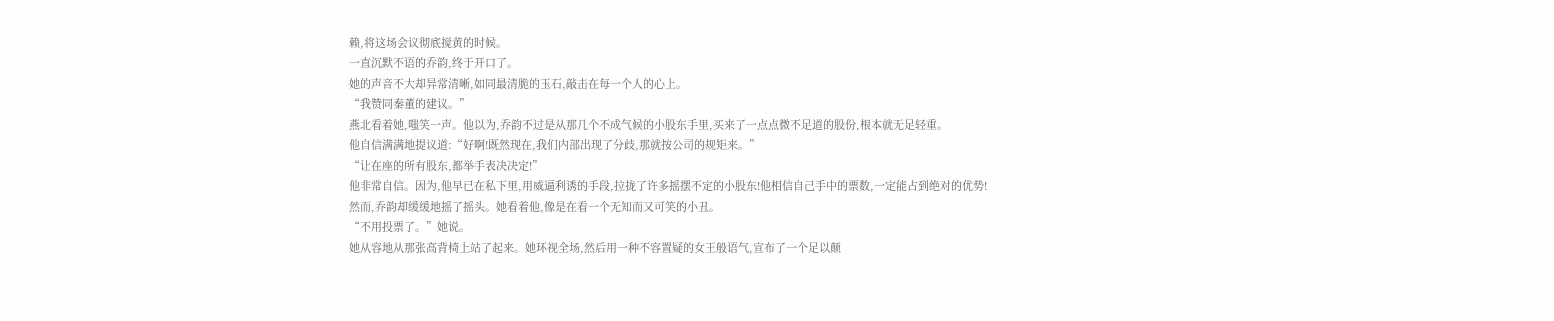赖,将这场会议彻底搅黄的时候。
一直沉默不语的乔韵,终于开口了。
她的声音不大却异常清晰,如同最清脆的玉石,敲击在每一个人的心上。
“我赞同秦董的建议。”
燕北看着她,嗤笑一声。他以为,乔韵不过是从那几个不成气候的小股东手里,买来了一点点微不足道的股份,根本就无足轻重。
他自信满满地提议道:“好啊!既然现在,我们内部出现了分歧,那就按公司的规矩来。”
“让在座的所有股东,都举手表决决定!”
他非常自信。因为,他早已在私下里,用威逼利诱的手段,拉拢了许多摇摆不定的小股东!他相信自己手中的票数,一定能占到绝对的优势!
然而,乔韵却缓缓地摇了摇头。她看着他,像是在看一个无知而又可笑的小丑。
“不用投票了。”她说。
她从容地从那张高背椅上站了起来。她环视全场,然后用一种不容置疑的女王般语气,宣布了一个足以颠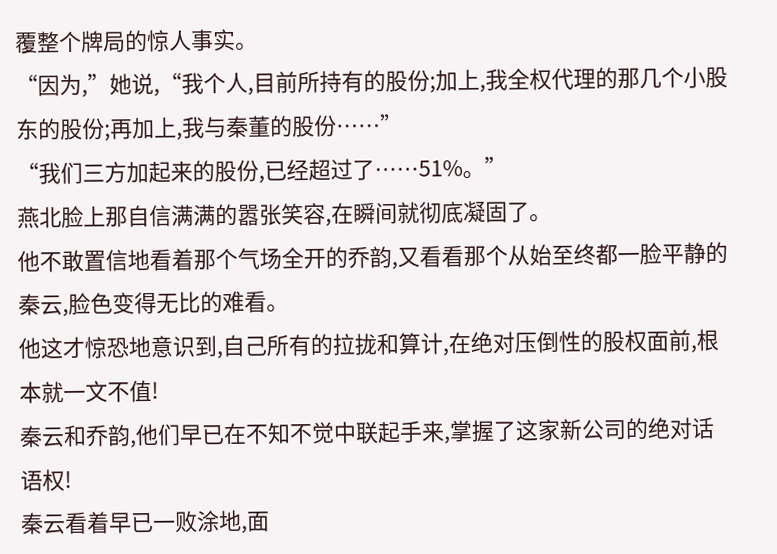覆整个牌局的惊人事实。
“因为,”她说,“我个人,目前所持有的股份;加上,我全权代理的那几个小股东的股份;再加上,我与秦董的股份……”
“我们三方加起来的股份,已经超过了……51%。”
燕北脸上那自信满满的嚣张笑容,在瞬间就彻底凝固了。
他不敢置信地看着那个气场全开的乔韵,又看看那个从始至终都一脸平静的秦云,脸色变得无比的难看。
他这才惊恐地意识到,自己所有的拉拢和算计,在绝对压倒性的股权面前,根本就一文不值!
秦云和乔韵,他们早已在不知不觉中联起手来,掌握了这家新公司的绝对话语权!
秦云看着早已一败涂地,面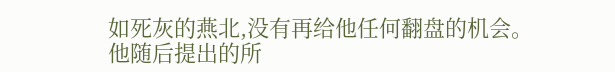如死灰的燕北,没有再给他任何翻盘的机会。
他随后提出的所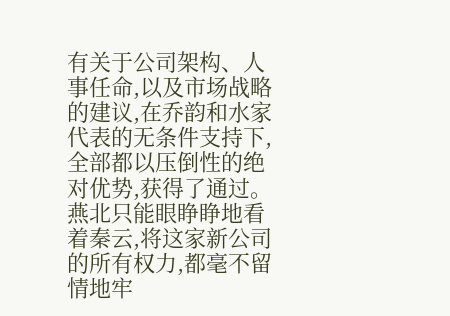有关于公司架构、人事任命,以及市场战略的建议,在乔韵和水家代表的无条件支持下,全部都以压倒性的绝对优势,获得了通过。
燕北只能眼睁睁地看着秦云,将这家新公司的所有权力,都毫不留情地牢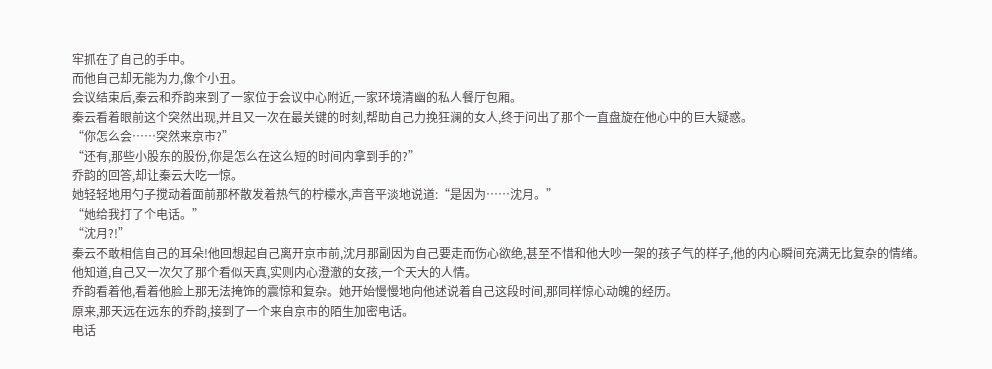牢抓在了自己的手中。
而他自己却无能为力,像个小丑。
会议结束后,秦云和乔韵来到了一家位于会议中心附近,一家环境清幽的私人餐厅包厢。
秦云看着眼前这个突然出现,并且又一次在最关键的时刻,帮助自己力挽狂澜的女人,终于问出了那个一直盘旋在他心中的巨大疑惑。
“你怎么会……突然来京市?”
“还有,那些小股东的股份,你是怎么在这么短的时间内拿到手的?”
乔韵的回答,却让秦云大吃一惊。
她轻轻地用勺子搅动着面前那杯散发着热气的柠檬水,声音平淡地说道:“是因为……沈月。”
“她给我打了个电话。”
“沈月?!”
秦云不敢相信自己的耳朵!他回想起自己离开京市前,沈月那副因为自己要走而伤心欲绝,甚至不惜和他大吵一架的孩子气的样子,他的内心瞬间充满无比复杂的情绪。
他知道,自己又一次欠了那个看似天真,实则内心澄澈的女孩,一个天大的人情。
乔韵看着他,看着他脸上那无法掩饰的震惊和复杂。她开始慢慢地向他述说着自己这段时间,那同样惊心动魄的经历。
原来,那天远在远东的乔韵,接到了一个来自京市的陌生加密电话。
电话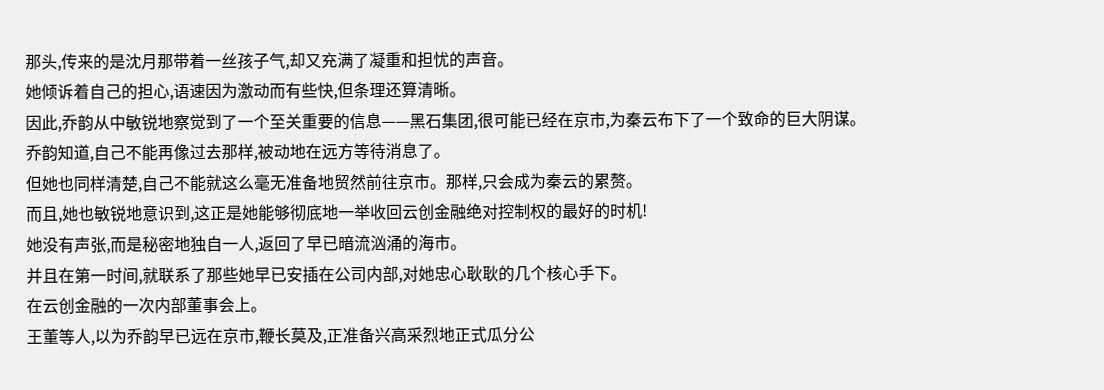那头,传来的是沈月那带着一丝孩子气,却又充满了凝重和担忧的声音。
她倾诉着自己的担心,语速因为激动而有些快,但条理还算清晰。
因此,乔韵从中敏锐地察觉到了一个至关重要的信息——黑石集团,很可能已经在京市,为秦云布下了一个致命的巨大阴谋。
乔韵知道,自己不能再像过去那样,被动地在远方等待消息了。
但她也同样清楚,自己不能就这么毫无准备地贸然前往京市。那样,只会成为秦云的累赘。
而且,她也敏锐地意识到,这正是她能够彻底地一举收回云创金融绝对控制权的最好的时机!
她没有声张,而是秘密地独自一人,返回了早已暗流汹涌的海市。
并且在第一时间,就联系了那些她早已安插在公司内部,对她忠心耿耿的几个核心手下。
在云创金融的一次内部董事会上。
王董等人,以为乔韵早已远在京市,鞭长莫及,正准备兴高采烈地正式瓜分公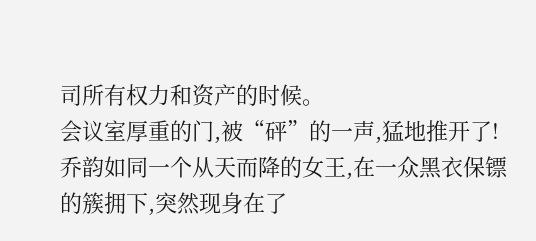司所有权力和资产的时候。
会议室厚重的门,被“砰”的一声,猛地推开了!
乔韵如同一个从天而降的女王,在一众黑衣保镖的簇拥下,突然现身在了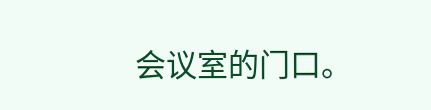会议室的门口。